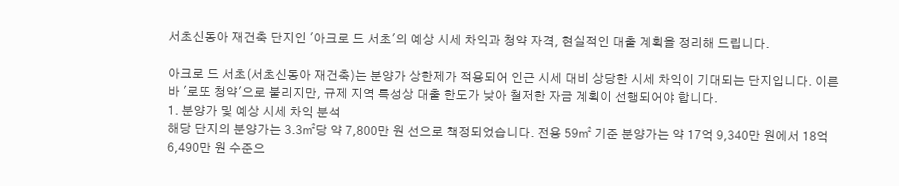서초신동아 재건축 단지인 '아크로 드 서초'의 예상 시세 차익과 청약 자격, 현실적인 대출 계획을 정리해 드립니다.

아크로 드 서초(서초신동아 재건축)는 분양가 상한제가 적용되어 인근 시세 대비 상당한 시세 차익이 기대되는 단지입니다. 이른바 '로또 청약'으로 불리지만, 규제 지역 특성상 대출 한도가 낮아 철저한 자금 계획이 선행되어야 합니다.
1. 분양가 및 예상 시세 차익 분석
해당 단지의 분양가는 3.3㎡당 약 7,800만 원 선으로 책정되었습니다. 전용 59㎡ 기준 분양가는 약 17억 9,340만 원에서 18억 6,490만 원 수준으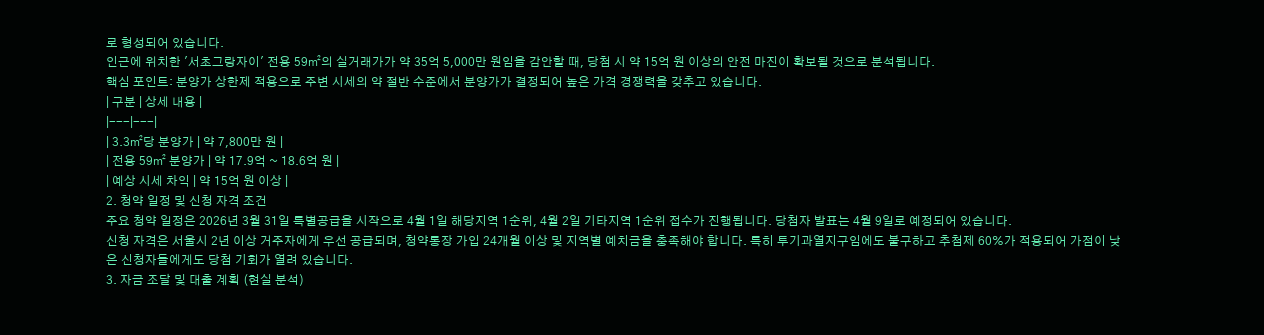로 형성되어 있습니다.
인근에 위치한 '서초그랑자이' 전용 59㎡의 실거래가가 약 35억 5,000만 원임을 감안할 때, 당첨 시 약 15억 원 이상의 안전 마진이 확보될 것으로 분석됩니다.
핵심 포인트: 분양가 상한제 적용으로 주변 시세의 약 절반 수준에서 분양가가 결정되어 높은 가격 경쟁력을 갖추고 있습니다.
| 구분 | 상세 내용 |
|---|---|
| 3.3㎡당 분양가 | 약 7,800만 원 |
| 전용 59㎡ 분양가 | 약 17.9억 ~ 18.6억 원 |
| 예상 시세 차익 | 약 15억 원 이상 |
2. 청약 일정 및 신청 자격 조건
주요 청약 일정은 2026년 3월 31일 특별공급을 시작으로 4월 1일 해당지역 1순위, 4월 2일 기타지역 1순위 접수가 진행됩니다. 당첨자 발표는 4월 9일로 예정되어 있습니다.
신청 자격은 서울시 2년 이상 거주자에게 우선 공급되며, 청약통장 가입 24개월 이상 및 지역별 예치금을 충족해야 합니다. 특히 투기과열지구임에도 불구하고 추첨제 60%가 적용되어 가점이 낮은 신청자들에게도 당첨 기회가 열려 있습니다.
3. 자금 조달 및 대출 계획 (현실 분석)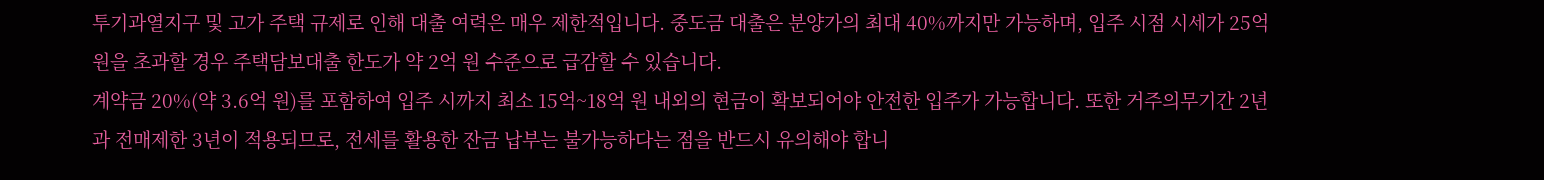투기과열지구 및 고가 주택 규제로 인해 대출 여력은 매우 제한적입니다. 중도금 대출은 분양가의 최대 40%까지만 가능하며, 입주 시점 시세가 25억 원을 초과할 경우 주택담보대출 한도가 약 2억 원 수준으로 급감할 수 있습니다.
계약금 20%(약 3.6억 원)를 포함하여 입주 시까지 최소 15억~18억 원 내외의 현금이 확보되어야 안전한 입주가 가능합니다. 또한 거주의무기간 2년과 전매제한 3년이 적용되므로, 전세를 활용한 잔금 납부는 불가능하다는 점을 반드시 유의해야 합니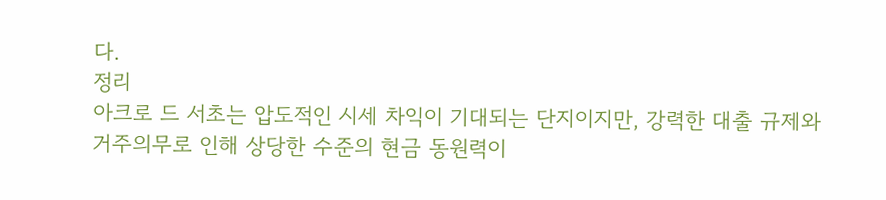다.
정리
아크로 드 서초는 압도적인 시세 차익이 기대되는 단지이지만, 강력한 대출 규제와 거주의무로 인해 상당한 수준의 현금 동원력이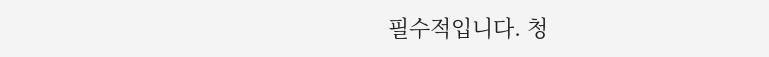필수적입니다. 청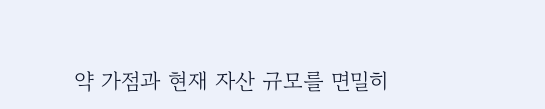약 가점과 현재 자산 규모를 면밀히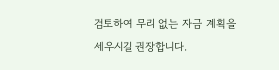검토하여 무리 없는 자금 계획을 세우시길 권장합니다.